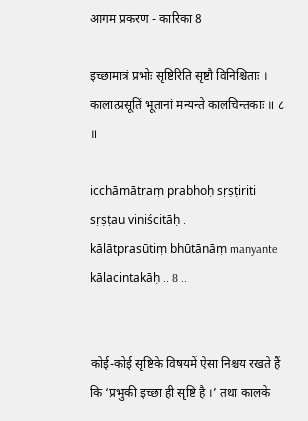आगम प्रकरण - कारिका 8

इच्छामात्रं प्रभोः सृष्टिरिति सृष्टौ विनिश्चिताः ।
कालात्प्रसूतिं भूतानां मन्यन्ते कालचिन्तकाः ॥ ८ ॥

icchāmātraṃ prabhoḥ sṛṣṭiriti sṛṣṭau viniścitāḥ .
kālātprasūtiṃ bhūtānāṃ manyante kālacintakāḥ .. 8 ..


कोई-कोई सृष्टिके विषयमें ऐसा निश्चय रखते हैं कि ‘प्रभुकी इच्छा ही सृष्टि है ।’ तथा कालके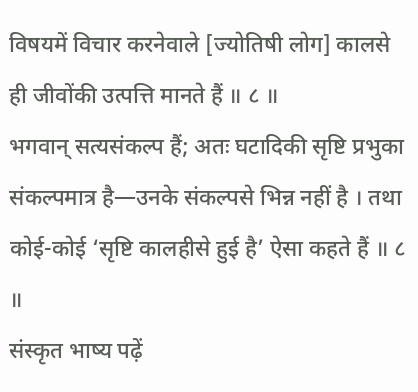विषयमें विचार करनेवाले [ज्योतिषी लोग] कालसे ही जीवोंकी उत्पत्ति मानते हैं ॥ ८ ॥
भगवान् सत्यसंकल्प हैं; अतः घटादिकी सृष्टि प्रभुका संकल्पमात्र है—उनके संकल्पसे भिन्न नहीं है । तथा कोई-कोई ‘सृष्टि कालहीसे हुई है’ ऐसा कहते हैं ॥ ८ ॥
संस्कृत भाष्य पढ़ें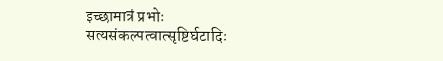इच्छामात्रं प्रभोः सत्यसंकल्पत्वात्सृष्टिर्घटादिः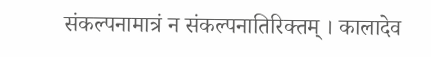संकल्पनामात्रं न संकल्पनातिरिक्तम् । कालादेव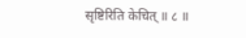सृष्टिरिति केचित् ॥ ८ ॥